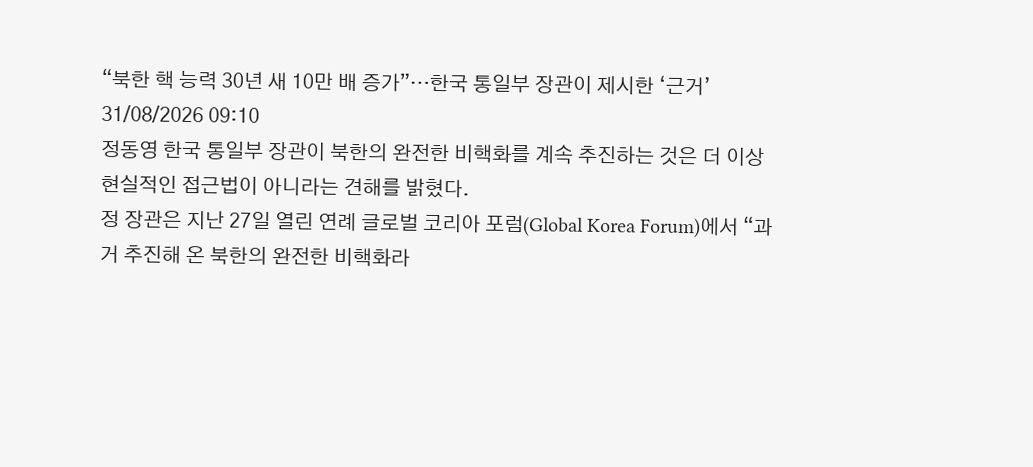“북한 핵 능력 30년 새 10만 배 증가”…한국 통일부 장관이 제시한 ‘근거’
31/08/2026 09:10
정동영 한국 통일부 장관이 북한의 완전한 비핵화를 계속 추진하는 것은 더 이상 현실적인 접근법이 아니라는 견해를 밝혔다.
정 장관은 지난 27일 열린 연례 글로벌 코리아 포럼(Global Korea Forum)에서 “과거 추진해 온 북한의 완전한 비핵화라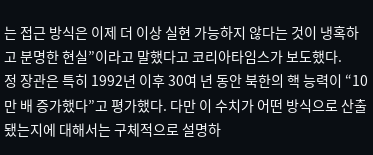는 접근 방식은 이제 더 이상 실현 가능하지 않다는 것이 냉혹하고 분명한 현실”이라고 말했다고 코리아타임스가 보도했다.
정 장관은 특히 1992년 이후 30여 년 동안 북한의 핵 능력이 “10만 배 증가했다”고 평가했다. 다만 이 수치가 어떤 방식으로 산출됐는지에 대해서는 구체적으로 설명하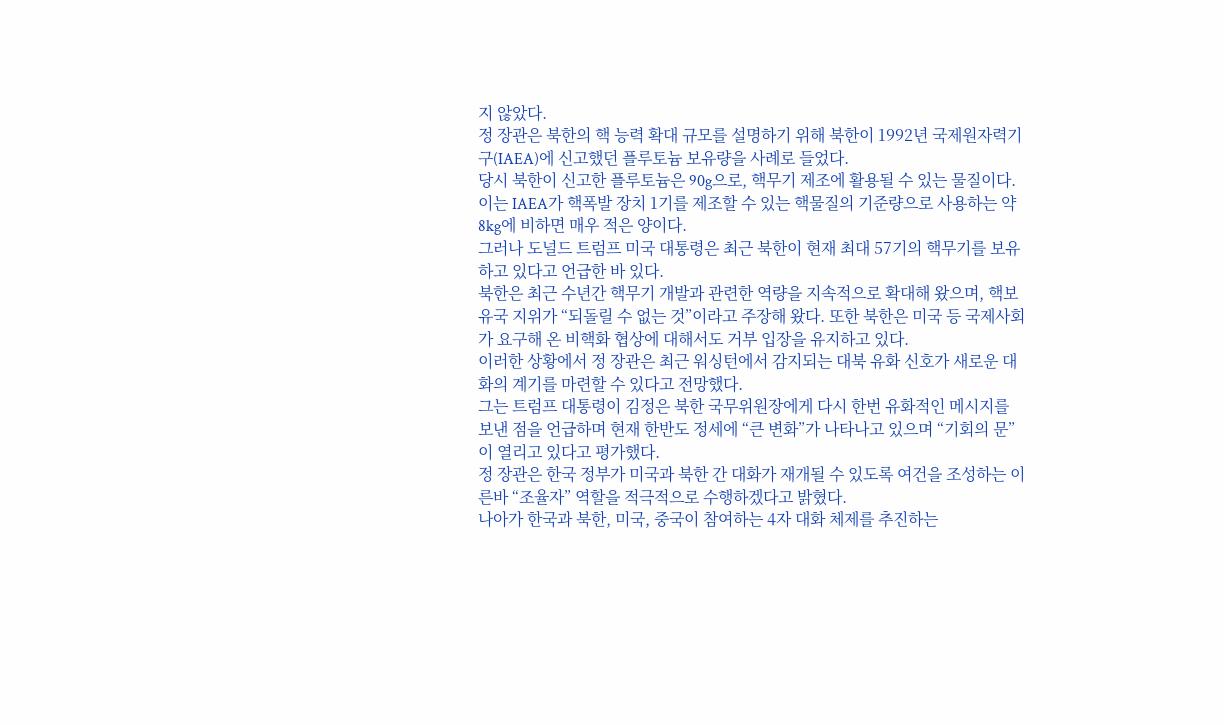지 않았다.
정 장관은 북한의 핵 능력 확대 규모를 설명하기 위해 북한이 1992년 국제원자력기구(IAEA)에 신고했던 플루토늄 보유량을 사례로 들었다.
당시 북한이 신고한 플루토늄은 90g으로, 핵무기 제조에 활용될 수 있는 물질이다. 이는 IAEA가 핵폭발 장치 1기를 제조할 수 있는 핵물질의 기준량으로 사용하는 약 8kg에 비하면 매우 적은 양이다.
그러나 도널드 트럼프 미국 대통령은 최근 북한이 현재 최대 57기의 핵무기를 보유하고 있다고 언급한 바 있다.
북한은 최근 수년간 핵무기 개발과 관련한 역량을 지속적으로 확대해 왔으며, 핵보유국 지위가 “되돌릴 수 없는 것”이라고 주장해 왔다. 또한 북한은 미국 등 국제사회가 요구해 온 비핵화 협상에 대해서도 거부 입장을 유지하고 있다.
이러한 상황에서 정 장관은 최근 워싱턴에서 감지되는 대북 유화 신호가 새로운 대화의 계기를 마련할 수 있다고 전망했다.
그는 트럼프 대통령이 김정은 북한 국무위원장에게 다시 한번 유화적인 메시지를 보낸 점을 언급하며 현재 한반도 정세에 “큰 변화”가 나타나고 있으며 “기회의 문”이 열리고 있다고 평가했다.
정 장관은 한국 정부가 미국과 북한 간 대화가 재개될 수 있도록 여건을 조성하는 이른바 “조율자” 역할을 적극적으로 수행하겠다고 밝혔다.
나아가 한국과 북한, 미국, 중국이 참여하는 4자 대화 체제를 추진하는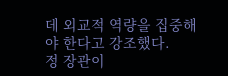데 외교적 역량을 집중해야 한다고 강조했다.
정 장관이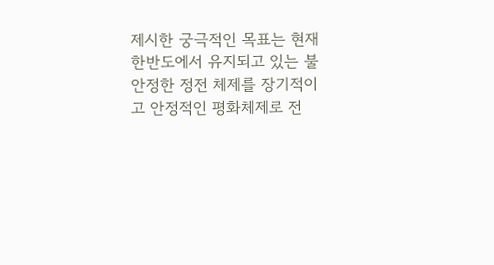제시한 궁극적인 목표는 현재 한반도에서 유지되고 있는 불안정한 정전 체제를 장기적이고 안정적인 평화체제로 전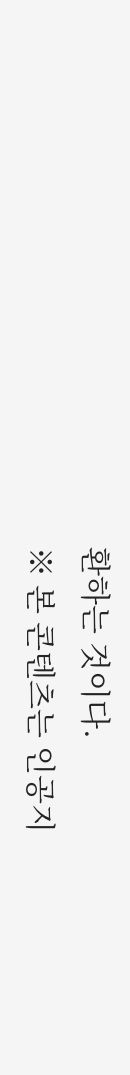환하는 것이다.
※ 본 콘텐츠는 인공지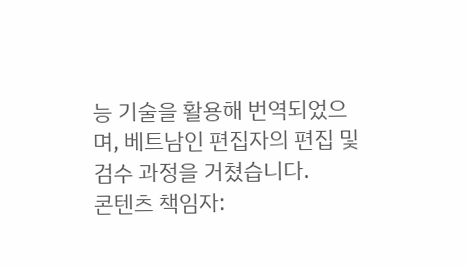능 기술을 활용해 번역되었으며, 베트남인 편집자의 편집 및 검수 과정을 거쳤습니다.
콘텐츠 책임자: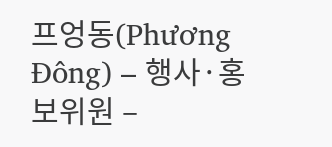프엉동(Phương Đông) – 행사·홍보위원 –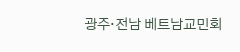광주·전남 베트남교민회